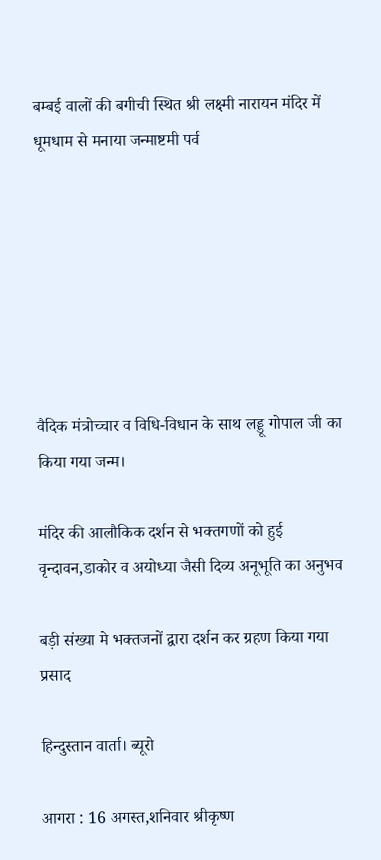बम्बई वालों की बगीची स्थित श्री लक्ष्मी नारायन मंदिर में धूमधाम से मनाया जन्माष्टमी पर्व







वैदिक मंत्रोच्चार व विधि-विधान के साथ लड्डू गोपाल जी का किया गया जन्म।

मंदिर की आलौकिक दर्शन से भक्तगणों को हुई वृन्दावन,डाकोर व अयोध्या जैसी दिव्य अनूभूति का अनुभव

बड़ी संख्या मे भक्तजनों द्वारा दर्शन कर ग्रहण किया गया प्रसाद

हिन्दुस्तान वार्ता। ब्यूरो

आगरा : 16 अगस्त,शनिवार श्रीकृष्ण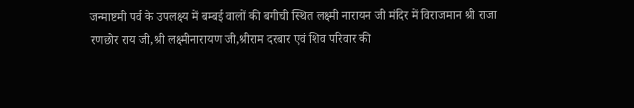जन्माष्टमी पर्व के उपलक्ष्य में बम्बई वालों की बगीची स्थित लक्ष्मी नारायन जी मंदिर में विराजमान श्री राजा रणछोर राय जी,श्री लक्ष्मीनारायण जी,श्रीराम दरबार एवं शिव परिवार की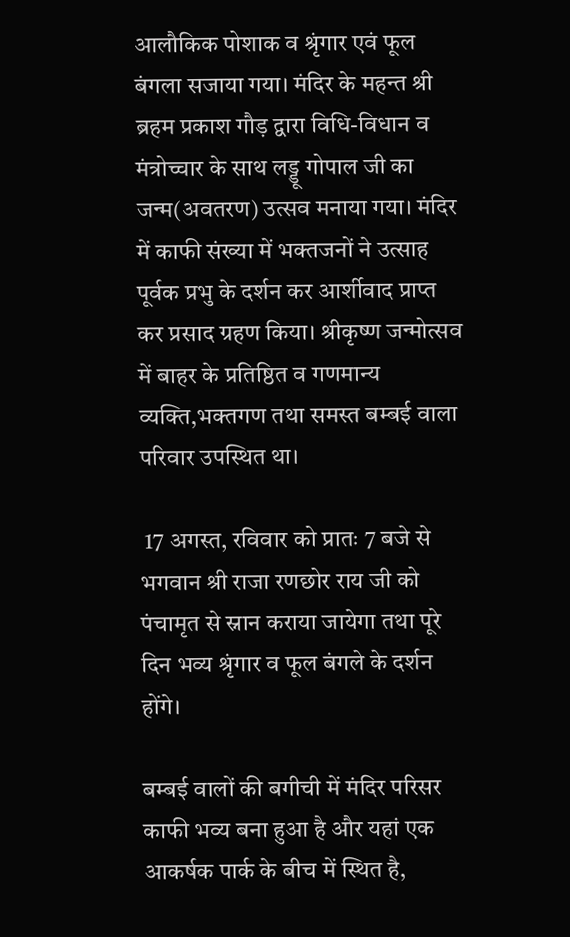आलौकिक पोशाक व श्रृंगार एवं फूल बंगला सजाया गया। मंदिर के महन्त श्री ब्रहम प्रकाश गौड़ द्वारा विधि-विधान व मंत्रोच्चार के साथ लड्डू गोपाल जी का जन्म(अवतरण) उत्सव मनाया गया। मंदिर में काफी संख्या में भक्तजनों ने उत्साह पूर्वक प्रभु के दर्शन कर आर्शीवाद प्राप्त कर प्रसाद ग्रहण किया। श्रीकृष्ण जन्मोत्सव में बाहर के प्रतिष्ठित व गणमान्य व्यक्ति,भक्तगण तथा समस्त बम्बई वाला परिवार उपस्थित था।

 17 अगस्त, रविवार को प्रातः 7 बजे से भगवान श्री राजा रणछोर राय जी को पंचामृत से स्नान कराया जायेगा तथा पूरे दिन भव्य श्रृंगार व फूल बंगले के दर्शन होंगे।

बम्बई वालों की बगीची में मंदिर परिसर काफी भव्य बना हुआ है और यहां एक आकर्षक पार्क के बीच में स्थित है,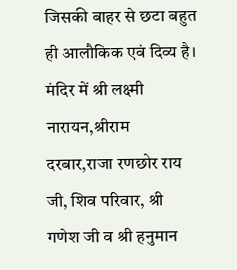जिसकी बाहर से छटा बहुत ही आलौकिक एवं दिव्य है। मंदिर में श्री लक्ष्मी नारायन,श्रीराम दरबार,राजा रणछोर राय जी, शिव परिवार, श्री गणेश जी व श्री हनुमान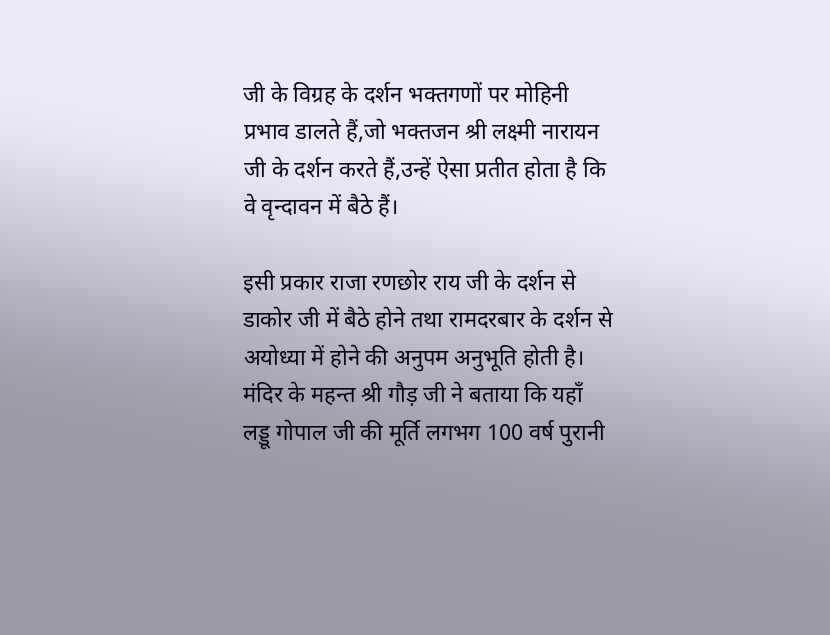जी के विग्रह के दर्शन भक्तगणों पर मोहिनी प्रभाव डालते हैं,जो भक्तजन श्री लक्ष्मी नारायन जी के दर्शन करते हैं,उन्हें ऐसा प्रतीत होता है कि वे वृन्दावन में बैठे हैं।

इसी प्रकार राजा रणछोर राय जी के दर्शन से डाकोर जी में बैठे होने तथा रामदरबार के दर्शन से अयोध्या में होने की अनुपम अनुभूति होती है। मंदिर के महन्त श्री गौड़ जी ने बताया कि यहाँ लड्डू गोपाल जी की मूर्ति लगभग 100 वर्ष पुरानी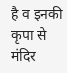है व इनकी कृपा से मंदिर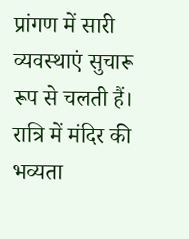प्रांगण में सारी व्यवस्थाएं सुचारू रूप से चलती हैं। रात्रि में मंदिर की भव्यता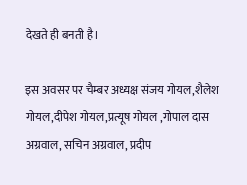देखते ही बनती है।

इस अवसर पर चैम्बर अध्यक्ष संजय गोयल,शैलेश गोयल,दीपेश गोयल,प्रत्यूष गोयल ,गोपाल दास अग्रवाल, सचिन अग्रवाल, प्रदीप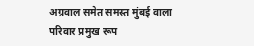अग्रवाल समेत समस्त मुंबई वाला परिवार प्रमुख रूप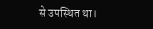से उपस्थित था।